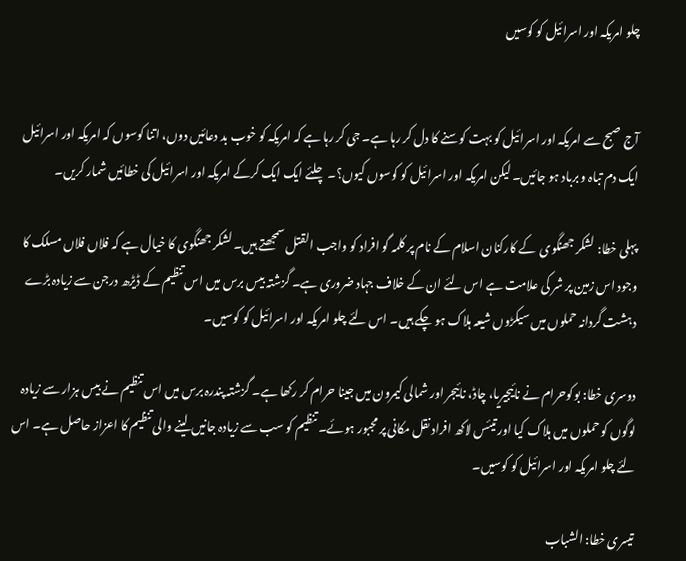چلو امریکہ اور اسرائیل کو کوسیں


آج صبح سے امریکہ اور اسرائیل کو بہت کوسنے کا دل کر رہا ہے۔ جی کر رہا ہے کہ امریکہ کو خوب بد دعائیں دوں، اتنا کوسوں کہ امریکہ اور اسرائیل ایک دم تباہ و برباد ہو جائیں۔ لیکن امریکہ اور اسرائیل کو کوسوں کیوں؟۔ چلئے ایک ایک کرکے امریکہ اور اسرائیل کی خطائیں شمار کریں۔

پہلی خطا: لشکر جھنگوی  کے کارکنان اسلام کے نام پر کلمہ گو افراد کو واجب القتل سمجھتے ہیں۔ لشکر جھنگوی کا خیال ہے کہ فلاں فلاں مسلک کا وجود اس زمین پر شر کی علامت ہے اس لئے ان کے خلاف جہاد ضروری ہے۔ گزشتہ بیس برس میں اس تنظیم کے ڈیڑھ درجن سے زیادہ بڑے دہشت گردانہ حملوں میں سیکڑوں شیعہ ہلاک ہو چکے ہیں۔ اس لئے چلو امریکہ اور اسرائیل کو کوسیں۔

دوسری خطا: بوکوحرام نے نائیجیریا، چاڈ، نائیجر اور شمالی کیمرون میں جینا حرام کر رکھا ہے۔ گزشتہ پندرہ برس میں اس تنظیم نے بیس ہزار سے زیادہ لوگوں کو حملوں میں ہلاک کیا اور تیئس لاکھ افراد نقل مکانی پر مجبور ہوئے۔ تنظیم کو سب سے زیادہ جانیں لینے والی تنظیم کا اعزاز حاصل ہے۔ اس لئے چلو امریکہ اور اسرائیل کو کوسیں۔

تیسری خطا: الشباب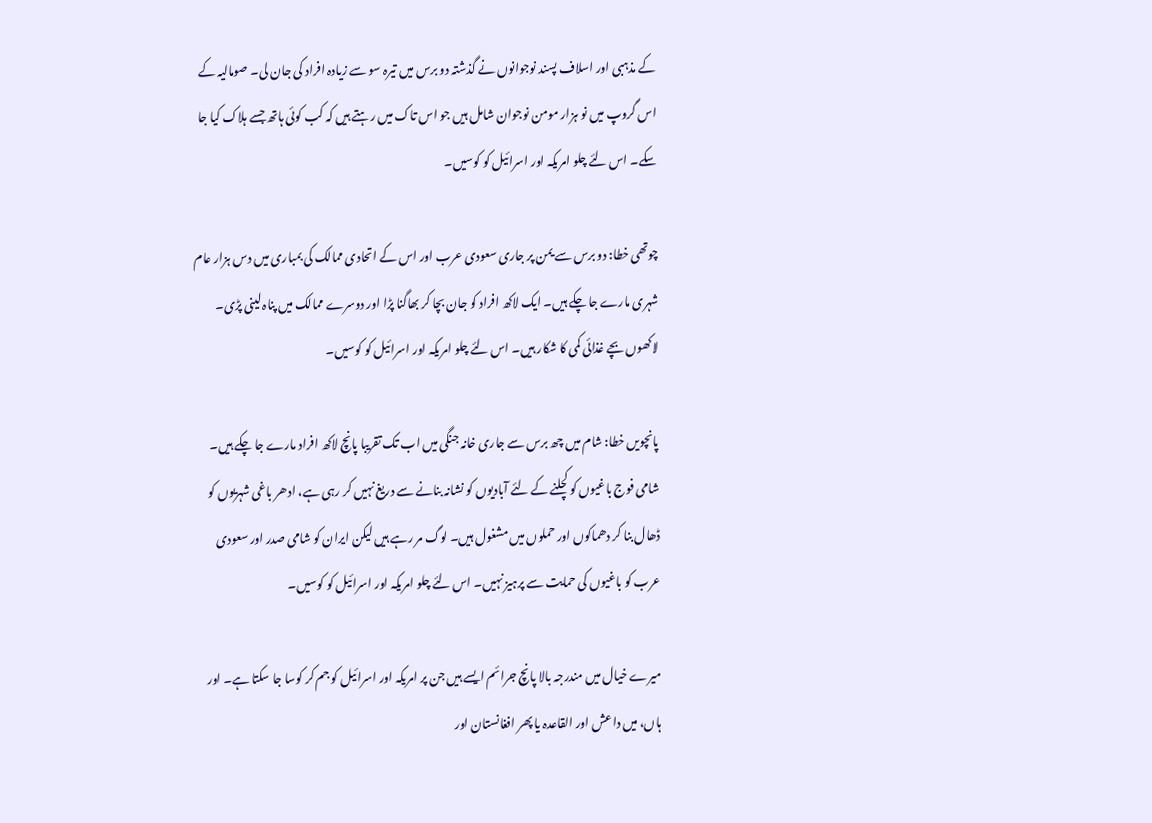کے مذہبی اور اسلاف پسند نوجوانوں نے گذشتہ دو برس میں تیرہ سو سے زیادہ افراد کی جان لی۔ صومالیہ کے اس گروپ میں نو ہزار مومن نوجوان شامل ہیں جو اس تاک میں رہتے ہیں کہ کب کوئی ہاتھ جسے ہلاک کیا جا سکے۔ اس لئے چلو امریکہ اور اسرائیل کو کوسیں۔

چوتھی خطا: دو برس سے یمن پر جاری سعودی عرب اور اس کے اتحادی ممالک کی بمباری میں دس ہزار عام شہری مارے جا چکے ہیں۔ ایک لاکھ افراد کو جان بچا کر بھاگنا پڑا اور دوسرے ممالک میں پناہ لینی پڑی۔ لاکھوں بچے غذائی کمی کا شکار ہیں۔ اس لئے چلو امریکہ اور اسرائیل کو کوسیں۔

پانچویں خطا: شام میں چھ برس سے جاری خانہ جنگی میں اب تک تقریبا پانچ لاکھ افراد مارے جا چکے ہیں۔ شامی فوج باغیوں کو کچلنے کے لئے آبادیوں کو نشانہ بنانے سے دریغ نہیں کر رہی ہے، ادھر باغی شہریوں کو ڈھال بنا کر دھماکوں اور حملوں میں مشغول ہیں۔ لوگ مر رہے ہیں لیکن ایران کو شامی صدر اور سعودی عرب کو باغیوں کی حمایت سے پرہیز نہیں۔ اس لئے چلو امریکہ اور اسرائیل کو کوسیں۔

میرے خیال میں مندرجہ بالا پانچ جرائم ایسے ہیں جن پر امریکہ اور اسرائیل کو جم کر کوسا جا سکتا ہے۔ اور ہاں، میں داعش اور القاعدہ یا پھر افغانستان اور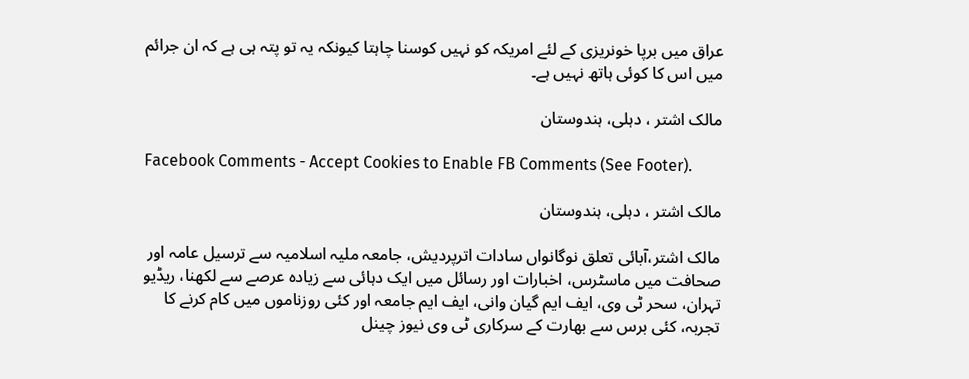عراق میں برپا خونریزی کے لئے امریکہ کو نہیں کوسنا چاہتا کیونکہ یہ تو پتہ ہی ہے کہ ان جرائم میں اس کا کوئی ہاتھ نہیں ہے۔

مالک اشتر ، دہلی، ہندوستان

Facebook Comments - Accept Cookies to Enable FB Comments (See Footer).

مالک اشتر ، دہلی، ہندوستان

مالک اشتر،آبائی تعلق نوگانواں سادات اترپردیش، جامعہ ملیہ اسلامیہ سے ترسیل عامہ اور صحافت میں ماسٹرس، اخبارات اور رسائل میں ایک دہائی سے زیادہ عرصے سے لکھنا، ریڈیو تہران، سحر ٹی وی، ایف ایم گیان وانی، ایف ایم جامعہ اور کئی روزناموں میں کام کرنے کا تجربہ، کئی برس سے بھارت کے سرکاری ٹی وی نیوز چینل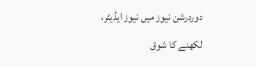دوردرشن نیوز میں نیوز ایڈیٹر، لکھنے کا شوق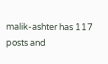malik-ashter has 117 posts and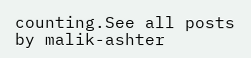counting.See all posts by malik-ashter